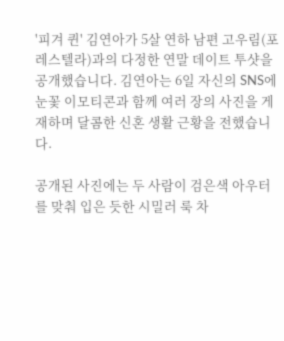'피겨 퀸' 김연아가 5살 연하 남편 고우림(포레스텔라)과의 다정한 연말 데이트 투샷을 공개했습니다. 김연아는 6일 자신의 SNS에 눈꽃 이모티콘과 함께 여러 장의 사진을 게재하며 달콤한 신혼 생활 근황을 전했습니다.

공개된 사진에는 두 사람이 검은색 아우터를 맞춰 입은 듯한 시밀러 룩 차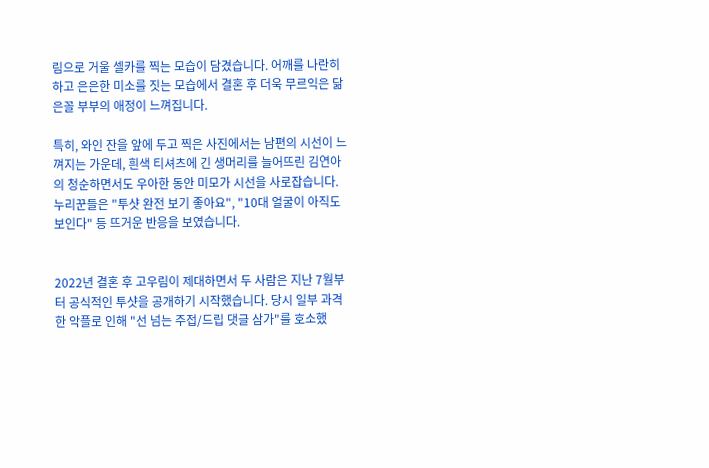림으로 거울 셀카를 찍는 모습이 담겼습니다. 어깨를 나란히 하고 은은한 미소를 짓는 모습에서 결혼 후 더욱 무르익은 닮은꼴 부부의 애정이 느껴집니다.

특히, 와인 잔을 앞에 두고 찍은 사진에서는 남편의 시선이 느껴지는 가운데, 흰색 티셔츠에 긴 생머리를 늘어뜨린 김연아의 청순하면서도 우아한 동안 미모가 시선을 사로잡습니다. 누리꾼들은 "투샷 완전 보기 좋아요", "10대 얼굴이 아직도 보인다" 등 뜨거운 반응을 보였습니다.


2022년 결혼 후 고우림이 제대하면서 두 사람은 지난 7월부터 공식적인 투샷을 공개하기 시작했습니다. 당시 일부 과격한 악플로 인해 "선 넘는 주접/드립 댓글 삼가"를 호소했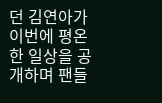던 김연아가 이번에 평온한 일상을 공개하며 팬들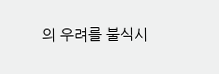의 우려를 불식시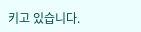키고 있습니다.